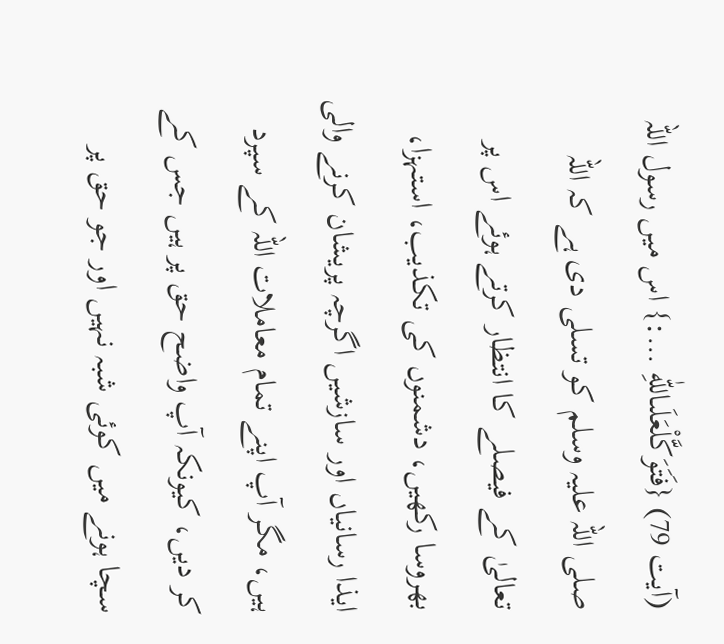(آیت 79) {فَتَوَكَّلْعَلَىاللّٰهِ …:} اس میں رسول اللہ صلی اللہ علیہ وسلم کو تسلی دی ہے کہ اللہ تعالیٰ کے فیصلے کا انتظار کرتے ہوئے اس پر بھروسا رکھیں، دشمنوں کی تکذیب، استہزا، ایذا رسانیاں اور سازشیں اگرچہ پریشان کرنے والی ہیں، مگر آپ اپنے تمام معاملات اللہ کے سپرد کر دیں، کیونکہ آپ واضح حق پر ہیں جس کے سچا ہونے میں کوئی شبہ نہیں اور جو حق پر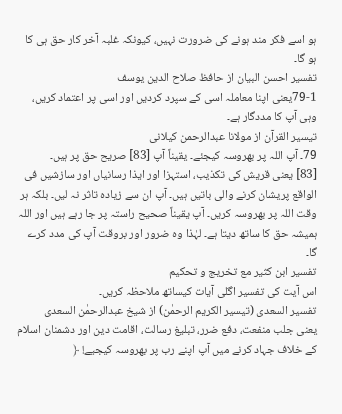ہو اسے فکر مند ہونے کی ضرورت نہیں، کیونکہ غلبہ آخر کار حق ہی کا ہو گا۔
تفسیر احسن البیان از حافظ صلاح الدین یوسف
79-1یعنی اپنا معاملہ اسی کے سپرد کردیں اور اسی پر اعتماد کریں، وہی آپ کا مددگار ہے۔
تيسير القرآن از مولانا عبدالرحمن کیلانی
79۔ آپ اللہ پر بھروسہ کیجئے۔ یقیناً آپ [83] صریح حق پر ہیں۔
[83] یعنی قریش کی تکذیب، استہزا اور ایذا رسانیاں اور سازشیں فی الواقع پریشان کرنے والی باتیں ہیں۔ آپ ان سے زیادہ تاثر نہ لیں۔ بلکہ ہر وقت اللہ پر بھروسہ کریں۔ آپ یقیناً صحیح راستہ پر جا رہے ہیں اور اللہ ہمیشہ حق کا ساتھ دیتا ہے۔ لہٰذا وہ ضرور اور بروقت آپ کی مدد کرے گا۔
تفسیر ابن کثیر مع تخریج و تحکیم
اس آیت کی تفسیر اگلی آیات کیساتھ ملاحظہ کریں۔
تفسیر السعدی (تیسیر الکریم الرحمٰن) از شیخ عبدالرحمٰن السعدی
یعنی جلب منفعت، دفع ضرر، تبلیغ رسالت، اقامت دین اور دشمنان اسلام کے خلاف جہاد کرنے میں آپ اپنے رب پر بھروسہ کیجیے! ﴿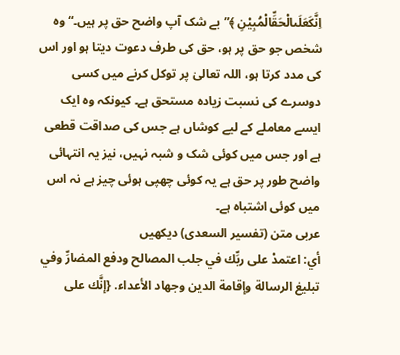اِنَّكَعَلَىالْحَقِّالْمُبِیْنِ ﴾”بے شک آپ واضح حق پر ہیں۔“ وہ شخص جو حق پر ہو، حق کی طرف دعوت دیتا ہو اور اس کی مدد کرتا ہو، اللہ تعالیٰ پر توکل کرنے میں کسی دوسرے کی نسبت زیادہ مستحق ہے۔ کیونکہ وہ ایک ایسے معاملے کے لیے کوشاں ہے جس کی صداقت قطعی ہے اور جس میں کوئی شک و شبہ نہیں، نیز یہ انتہائی واضح طور پر حق ہے یہ کوئی چھپی ہوئی چیز ہے نہ اس میں کوئی اشتباہ ہے۔
عربی متن (تفسیر السعدی) دیکھیں
أي: اعتمدْ على ربِّك في جلب المصالح ودفع المضارِّ وفي تبليغ الرسالة وإقامة الدين وجهاد الأعداء. {إنَّك على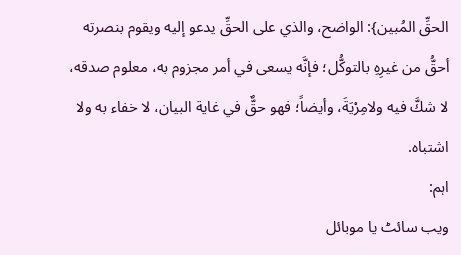الحقِّ المُبين}: الواضح، والذي على الحقِّ يدعو إليه ويقوم بنصرته أحقُّ من غيرِهِ بالتوكُّل؛ فإنَّه يسعى في أمر مجزوم به، معلوم صدقه، لا شكَّ فيه ولامِرْيَةَ، وأيضاً؛ فهو حقٌّ في غاية البيان، لا خفاء به ولا اشتباه.
اہم:
ویب سائٹ یا موبائل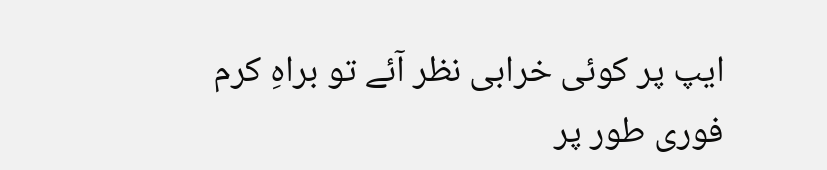ایپ پر کوئی خرابی نظر آئے تو براہِ کرم فوری طور پر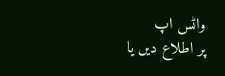واٹس اپ
پر اطلاع دیں یا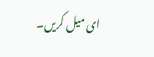ای میل کریں۔